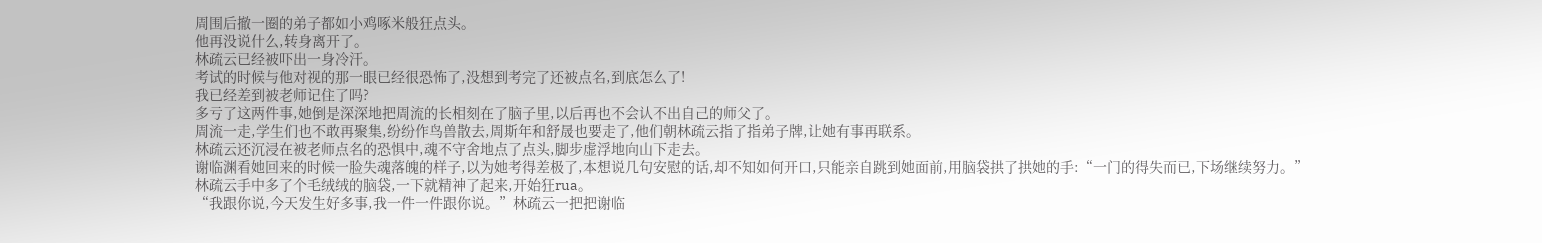周围后撤一圈的弟子都如小鸡啄米般狂点头。
他再没说什么,转身离开了。
林疏云已经被吓出一身冷汗。
考试的时候与他对视的那一眼已经很恐怖了,没想到考完了还被点名,到底怎么了!
我已经差到被老师记住了吗?
多亏了这两件事,她倒是深深地把周流的长相刻在了脑子里,以后再也不会认不出自己的师父了。
周流一走,学生们也不敢再聚集,纷纷作鸟兽散去,周斯年和舒晟也要走了,他们朝林疏云指了指弟子牌,让她有事再联系。
林疏云还沉浸在被老师点名的恐惧中,魂不守舍地点了点头,脚步虚浮地向山下走去。
谢临渊看她回来的时候一脸失魂落魄的样子,以为她考得差极了,本想说几句安慰的话,却不知如何开口,只能亲自跳到她面前,用脑袋拱了拱她的手:“一门的得失而已,下场继续努力。”
林疏云手中多了个毛绒绒的脑袋,一下就精神了起来,开始狂rua。
“我跟你说,今天发生好多事,我一件一件跟你说。”林疏云一把把谢临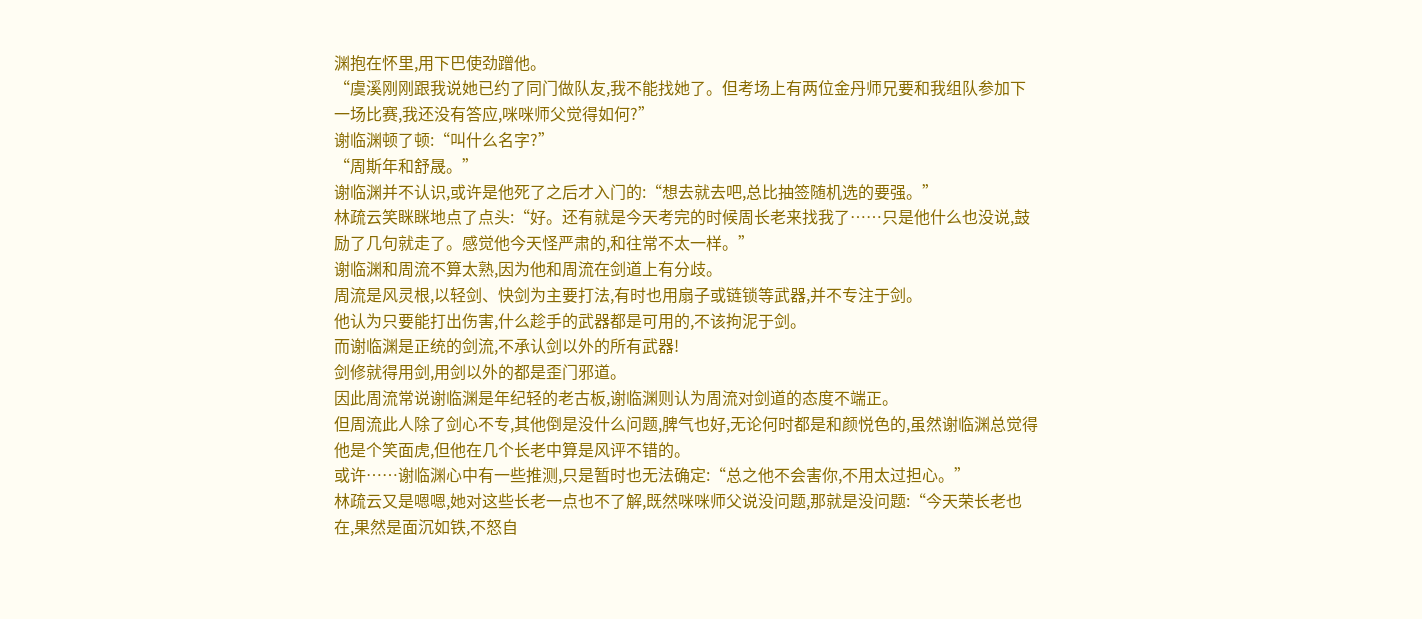渊抱在怀里,用下巴使劲蹭他。
“虞溪刚刚跟我说她已约了同门做队友,我不能找她了。但考场上有两位金丹师兄要和我组队参加下一场比赛,我还没有答应,咪咪师父觉得如何?”
谢临渊顿了顿:“叫什么名字?”
“周斯年和舒晟。”
谢临渊并不认识,或许是他死了之后才入门的:“想去就去吧,总比抽签随机选的要强。”
林疏云笑眯眯地点了点头:“好。还有就是今天考完的时候周长老来找我了……只是他什么也没说,鼓励了几句就走了。感觉他今天怪严肃的,和往常不太一样。”
谢临渊和周流不算太熟,因为他和周流在剑道上有分歧。
周流是风灵根,以轻剑、快剑为主要打法,有时也用扇子或链锁等武器,并不专注于剑。
他认为只要能打出伤害,什么趁手的武器都是可用的,不该拘泥于剑。
而谢临渊是正统的剑流,不承认剑以外的所有武器!
剑修就得用剑,用剑以外的都是歪门邪道。
因此周流常说谢临渊是年纪轻的老古板,谢临渊则认为周流对剑道的态度不端正。
但周流此人除了剑心不专,其他倒是没什么问题,脾气也好,无论何时都是和颜悦色的,虽然谢临渊总觉得他是个笑面虎,但他在几个长老中算是风评不错的。
或许……谢临渊心中有一些推测,只是暂时也无法确定:“总之他不会害你,不用太过担心。”
林疏云又是嗯嗯,她对这些长老一点也不了解,既然咪咪师父说没问题,那就是没问题:“今天荣长老也在,果然是面沉如铁,不怒自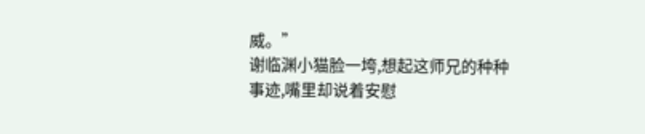威。”
谢临渊小猫脸一垮,想起这师兄的种种事迹,嘴里却说着安慰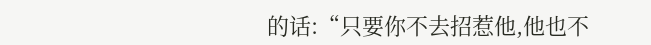的话:“只要你不去招惹他,他也不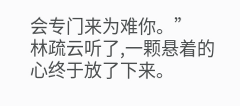会专门来为难你。”
林疏云听了,一颗悬着的心终于放了下来。